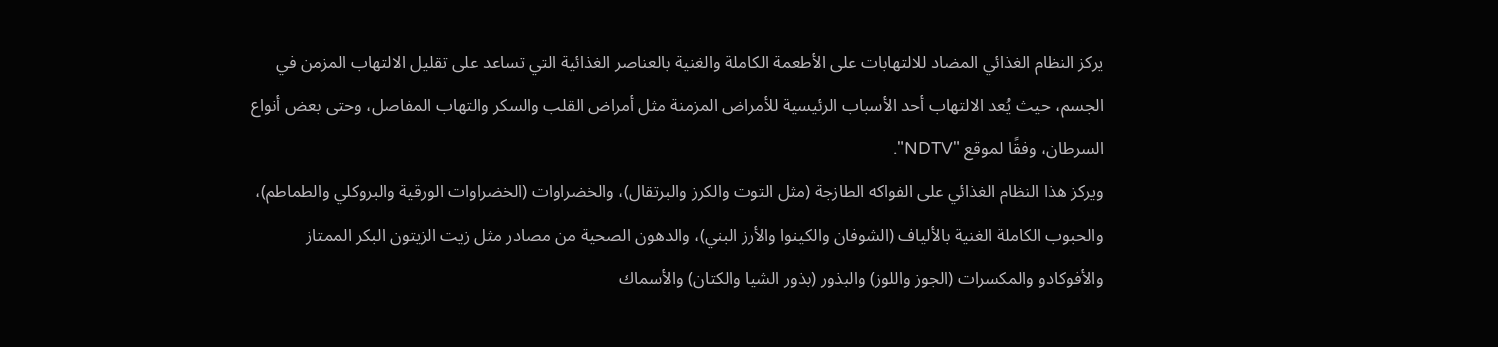يركز النظام الغذائي المضاد للالتهابات على الأطعمة الكاملة والغنية بالعناصر الغذائية التي تساعد على تقليل الالتهاب المزمن في الجسم، حيث يُعد الالتهاب أحد الأسباب الرئيسية للأمراض المزمنة مثل أمراض القلب والسكر والتهاب المفاصل، وحتى بعض أنواع السرطان، وفقًا لموقع "NDTV".
ويركز هذا النظام الغذائي على الفواكه الطازجة (مثل التوت والكرز والبرتقال)، والخضراوات (الخضراوات الورقية والبروكلي والطماطم)، والحبوب الكاملة الغنية بالألياف (الشوفان والكينوا والأرز البني)، والدهون الصحية من مصادر مثل زيت الزيتون البكر الممتاز والأفوكادو والمكسرات (الجوز واللوز) والبذور (بذور الشيا والكتان) والأسماك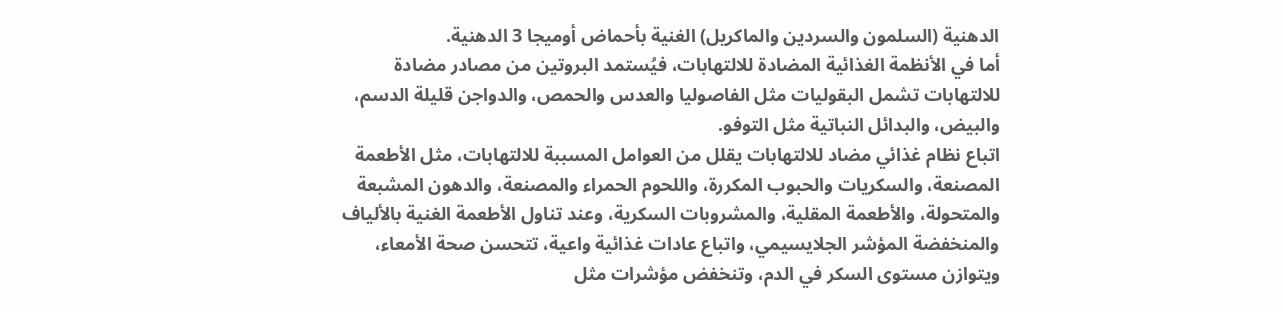الدهنية (السلمون والسردين والماكريل) الغنية بأحماض أوميجا 3 الدهنية.
أما في الأنظمة الغذائية المضادة للالتهابات، فيُستمد البروتين من مصادر مضادة للالتهابات تشمل البقوليات مثل الفاصوليا والعدس والحمص، والدواجن قليلة الدسم، والبيض، والبدائل النباتية مثل التوفو.
اتباع نظام غذائي مضاد للالتهابات يقلل من العوامل المسببة للالتهابات، مثل الأطعمة المصنعة، والسكريات والحبوب المكررة، واللحوم الحمراء والمصنعة، والدهون المشبعة والمتحولة، والأطعمة المقلية، والمشروبات السكرية، وعند تناول الأطعمة الغنية بالألياف والمنخفضة المؤشر الجلايسيمي، واتباع عادات غذائية واعية، تتحسن صحة الأمعاء، ويتوازن مستوى السكر في الدم، وتنخفض مؤشرات مثل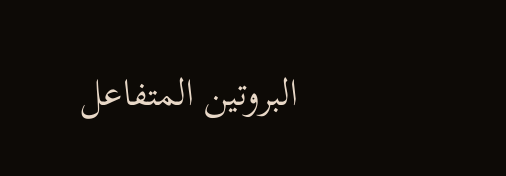البروتين المتفاعل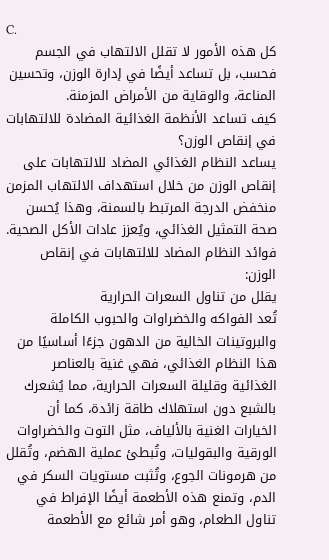C.
كل هذه الأمور لا تقلل الالتهاب في الجسم فحسب، بل تساعد أيضًا في إدارة الوزن، وتحسين المناعة، والوقاية من الأمراض المزمنة.
كيف تساعد الأنظمة الغذائية المضادة للالتهابات في إنقاص الوزن؟
يساعد النظام الغذائي المضاد للالتهابات على إنقاص الوزن من خلال استهداف الالتهاب المزمن منخفض الدرجة المرتبط بالسمنة، وهذا يُحسن صحة التمثيل الغذائي، ويُعزز عادات الأكل الصحية.
فوائد النظام المضاد للالتهابات في إنقاص الوزن:
يقلل من تناول السعرات الحرارية
تُعد الفواكه والخضراوات والحبوب الكاملة والبروتينات الخالية من الدهون جزءًا أساسيًا من هذا النظام الغذائي، فهي غنية بالعناصر الغذائية وقليلة السعرات الحرارية، مما يُشعرك بالشبع دون استهلاك طاقة زائدة، كما أن الخيارات الغنية بالألياف، مثل التوت والخضراوات الورقية والبقوليات، وتُبطئ عملية الهضم، وتُقلل من هرمونات الجوع، وتُثبت مستويات السكر في الدم، وتمنع هذه الأطعمة أيضًا الإفراط في تناول الطعام، وهو أمر شائع مع الأطعمة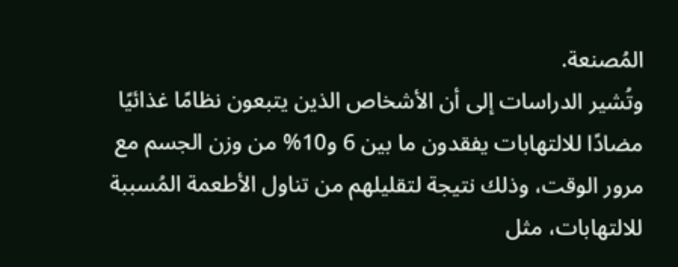المُصنعة.
وتُشير الدراسات إلى أن الأشخاص الذين يتبعون نظامًا غذائيًا مضادًا للالتهابات يفقدون ما بين 6 و10% من وزن الجسم مع مرور الوقت، وذلك نتيجة لتقليلهم من تناول الأطعمة المُسببة للالتهابات، مثل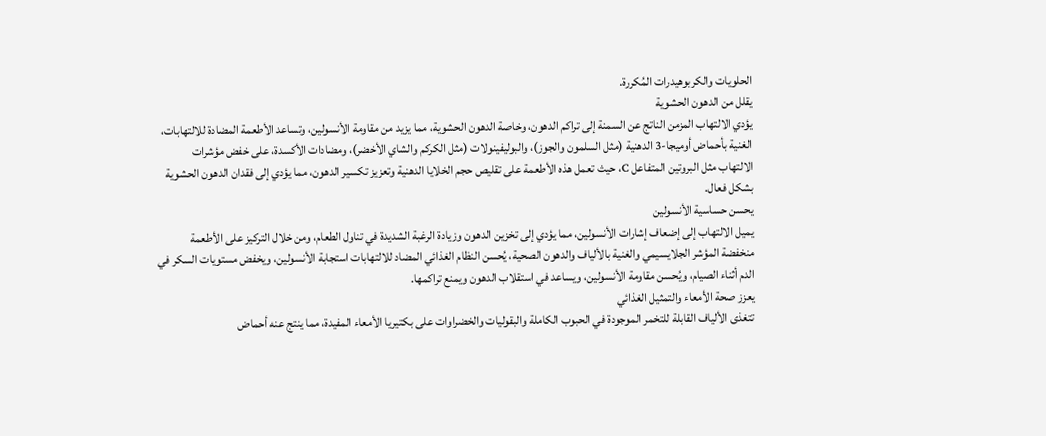الحلويات والكربوهيدرات المُكررة.
يقلل من الدهون الحشوية
يؤدي الالتهاب المزمن الناتج عن السمنة إلى تراكم الدهون، وخاصة الدهون الحشوية، مما يزيد من مقاومة الأنسولين، وتساعد الأطعمة المضادة للالتهابات، الغنية بأحماض أوميجا-3 الدهنية (مثل السلمون والجوز)، والبوليفينولات (مثل الكركم والشاي الأخضر)، ومضادات الأكسدة، على خفض مؤشرات الالتهاب مثل البروتين المتفاعل C، حيث تعمل هذه الأطعمة على تقليص حجم الخلايا الدهنية وتعزيز تكسير الدهون، مما يؤدي إلى فقدان الدهون الحشوية بشكل فعال.
يحسن حساسية الأنسولين
يميل الالتهاب إلى إضعاف إشارات الأنسولين، مما يؤدي إلى تخزين الدهون وزيادة الرغبة الشديدة في تناول الطعام، ومن خلال التركيز على الأطعمة منخفضة المؤشر الجلايسيمي والغنية بالألياف والدهون الصحية، يُحسن النظام الغذائي المضاد للالتهابات استجابة الأنسولين، ويخفض مستويات السكر في الدم أثناء الصيام، ويُحسن مقاومة الأنسولين، ويساعد في استقلاب الدهون ويمنع تراكمها.
يعزز صحة الأمعاء والتمثيل الغذائي
تتغذى الألياف القابلة للتخمر الموجودة في الحبوب الكاملة والبقوليات والخضراوات على بكتيريا الأمعاء المفيدة، مما ينتج عنه أحماض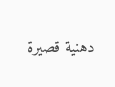دهنية قصيرة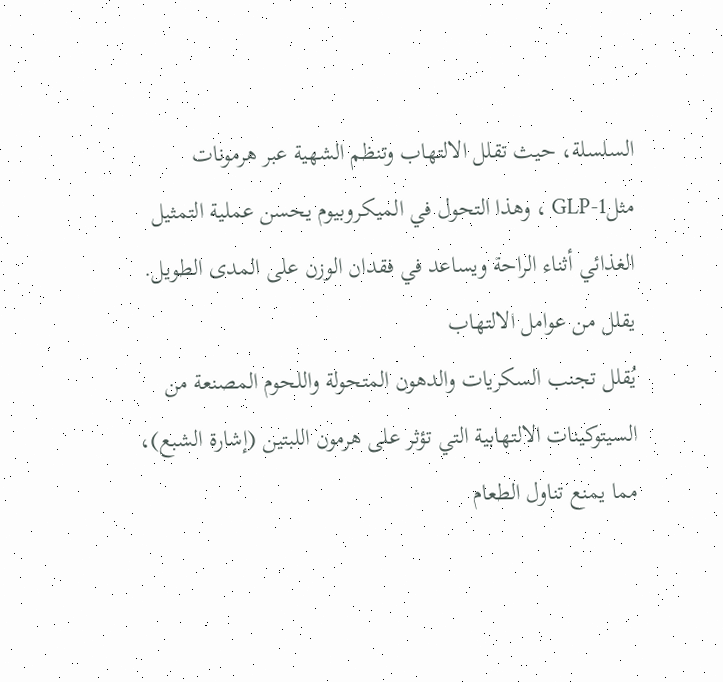السلسلة، حيث تقلل الالتهاب وتنظم الشهية عبر هرمونات مثلGLP-1 ، وهذا التحول في الميكروبيوم يحسن عملية التمثيل الغذائي أثناء الراحة ويساعد في فقدان الوزن على المدى الطويل.
يقلل من عوامل الالتهاب
يُقلل تجنب السكريات والدهون المتحولة واللحوم المصنعة من السيتوكينات الالتهابية التي تؤثر على هرمون اللبتين (إشارة الشبع)، مما يمنع تناول الطعام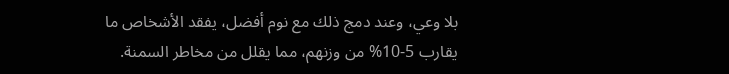بلا وعي، وعند دمج ذلك مع نوم أفضل، يفقد الأشخاص ما يقارب 5-10% من وزنهم، مما يقلل من مخاطر السمنة.